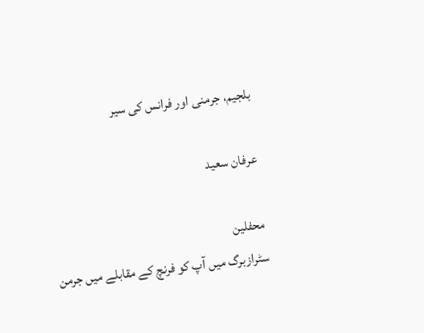بلجیم، جرمنی اور فرانس کی سیر

عرفان سعید

محفلین
سٹرازبرگ میں آپ کو فرنچ کے مقابلے میں جرمن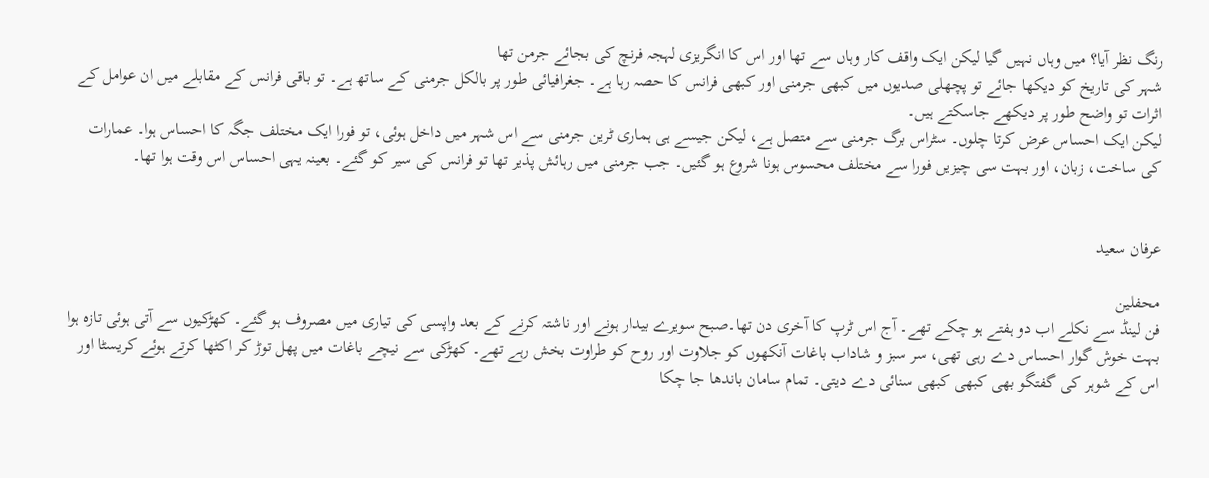رنگ نظر آیا؟ میں وہاں نہیں گیا لیکن ایک واقف کار وہاں سے تھا اور اس کا انگریزی لہجہ فرنچ کی بجائے جرمن تھا
شہر کی تاریخ کو دیکھا جائے تو پچھلی صدیوں میں کبھی جرمنی اور کبھی فرانس کا حصہ رہا ہے۔ جغرافیائی طور پر بالکل جرمنی کے ساتھ ہے۔ تو باقی فرانس کے مقابلے میں ان عوامل کے اثرات تو واضح طور پر دیکھے جاسکتے ہیں۔
لیکن ایک احساس عرض کرتا چلوں۔ سٹراس برگ جرمنی سے متصل ہے، لیکن جیسے ہی ہماری ٹرین جرمنی سے اس شہر میں داخل ہوئی، تو فورا ایک مختلف جگہ کا احساس ہوا۔ عمارات کی ساخت، زبان، اور بہت سی چیزیں فورا سے مختلف محسوس ہونا شروع ہو گئیں۔ جب جرمنی میں رہائش پذیر تھا تو فرانس کی سیر کو گئے۔ بعینہ یہی احساس اس وقت ہوا تھا۔


عرفان سعید

محفلین
فن لینڈ سے نکلے اب دو ہفتے ہو چکے تھے۔ آج اس ٹرپ کا آخری دن تھا۔صبح سویرے بیدار ہونے اور ناشتہ کرنے کے بعد واپسی کی تیاری میں مصروف ہو گئے۔ کھڑکیوں سے آتی ہوئی تازہ ہوا بہت خوش گوار احساس دے رہی تھی، سر سبز و شاداب باغات آنکھوں کو جلاوت اور روح کو طراوت بخش رہے تھے۔ کھڑکی سے نیچے باغات میں پھل توڑ کر اکٹھا کرتے ہوئے کریسٹا اور اس کے شوہر کی گفتگو بھی کبھی کبھی سنائی دے دیتی۔ تمام سامان باندھا جا چکا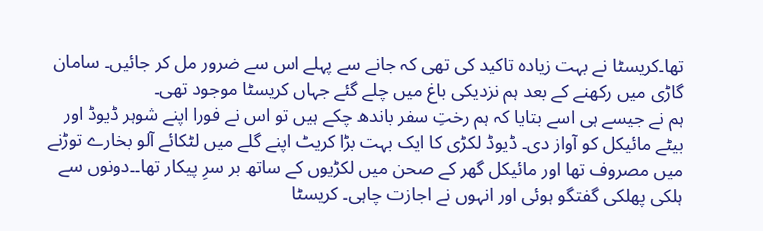تھا۔کریسٹا نے بہت زیادہ تاکید کی تھی کہ جانے سے پہلے اس سے ضرور مل کر جائیں۔ سامان گاڑی میں رکھنے کے بعد ہم نزدیکی باغ میں چلے گئے جہاں کریسٹا موجود تھی۔
ہم نے جیسے ہی اسے بتایا کہ ہم رختِ سفر باندھ چکے ہیں تو اس نے فورا اپنے شوہر ڈیوڈ اور بیٹے مائیکل کو آواز دی۔ ڈیوڈ لکڑی کا ایک بہت بڑا کریٹ اپنے گلے میں لٹکائے آلو بخارے توڑنے میں مصروف تھا اور مائیکل گھر کے صحن میں لکڑیوں کے ساتھ بر سرِ پیکار تھا۔۔دونوں سے ہلکی پھلکی گفتگو ہوئی اور انہوں نے اجازت چاہی۔ کریسٹا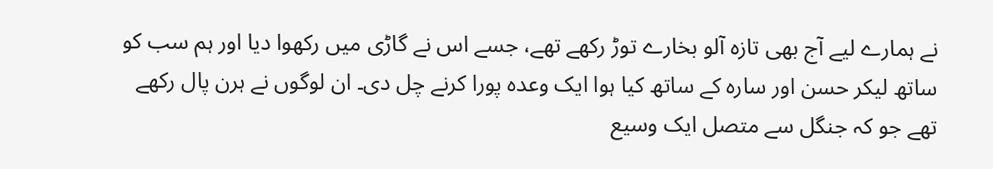نے ہمارے لیے آج بھی تازہ آلو بخارے توڑ رکھے تھے، جسے اس نے گاڑی میں رکھوا دیا اور ہم سب کو ساتھ لیکر حسن اور سارہ کے ساتھ کیا ہوا ایک وعدہ پورا کرنے چل دی۔ ان لوگوں نے ہرن پال رکھے تھے جو کہ جنگل سے متصل ایک وسیع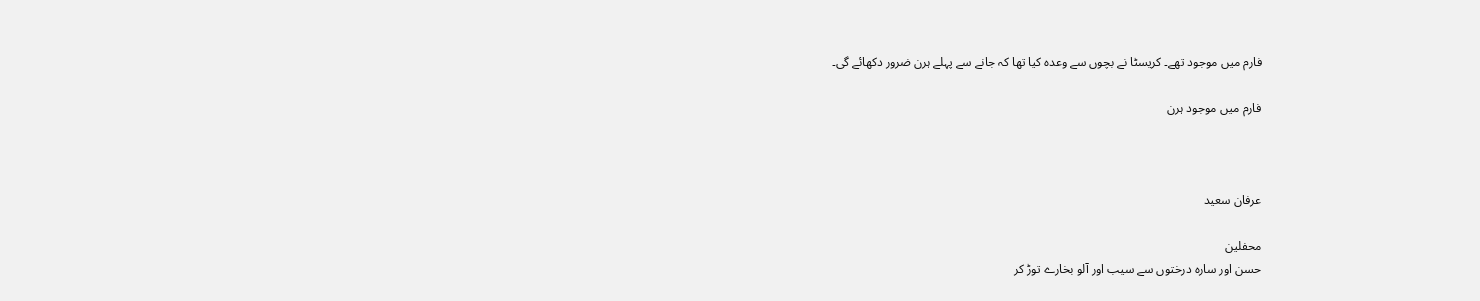فارم میں موجود تھے۔ کریسٹا نے بچوں سے وعدہ کیا تھا کہ جانے سے پہلے ہرن ضرور دکھائے گی۔

فارم میں موجود ہرن



عرفان سعید

محفلین
حسن اور سارہ درختوں سے سیب اور آلو بخارے توڑ کر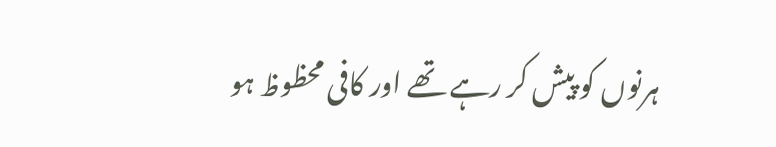ہرنوں کو پیش کر رہے تھے اور کافی محظوظ ہو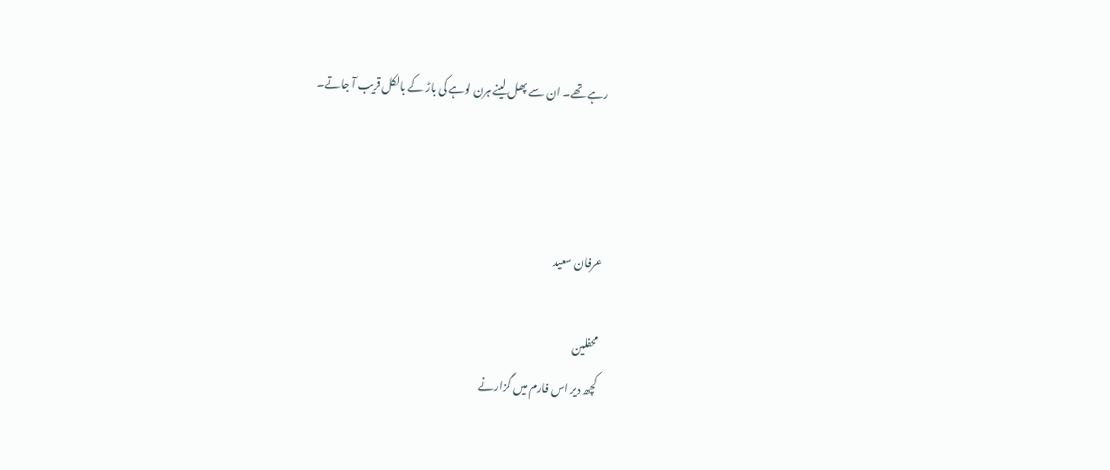رہے تھے۔ ان سے پھل لینے ہرن لوہے کی باڑ کے بالکل قریب آ جاتے۔



عرفان سعید

محفلین
کچھ دیر اس فارم میں گزارنے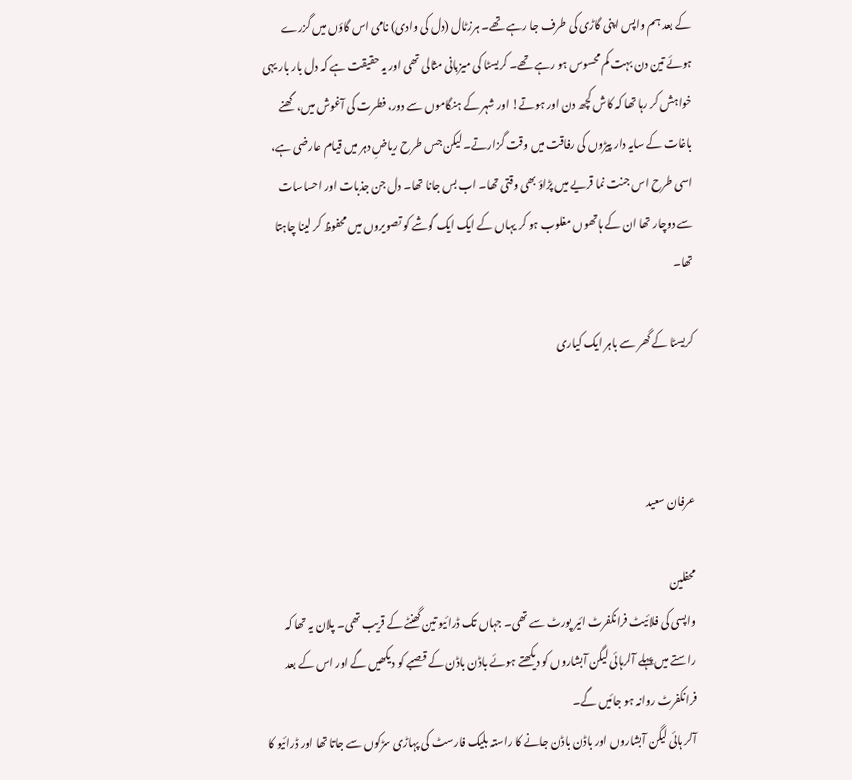کے بعد ہم واپس اپنی گاڑی کی طرف جا رہے تھے۔ ہرزٹال (دل کی وادی) نامی اس گاؤں میں گزرے ہوئے تین دن بہت کم محسوس ہو رہے تھے۔ کریسٹا کی میزبانی مثالی تھی اور یہ حقیقت ہے کہ دل بار بار یہی خواہش کر رہا تھا کہ کاش کچھ دن اور ہوتے! اور شہر کے ہنگاموں سے دور، فطرت کی آغوش میں، گھنے باغات کے سایہ دار پیڑوں کی رفاقت میں وقت گزارتے۔ لیکن جس طرح ریاضِ دہر میں قیام عارضی ہے، اسی طرح اس جنت نما قریے میں پڑاؤ بھی وقتی تھا۔ اب بس جانا تھا۔ دل جن جذبات اور احساسات سے دوچار تھا ان کے ہاتھوں مغلوب ہو کر یہاں کے ایک ایک گوشے کو تصویروں میں محفوظ کر لینا چاہتا تھا۔

کریسٹا کے گھر سے باہر ایک کیاری



عرفان سعید

محفلین
واپسی کی فلائیٹ فرانکفرٹ ائیر پورٹ سے تھی۔ جہاں تک ڈرائیو تین گھنٹے کے قریب تھی۔ پلان یہ تھا کہ راستے میں پہلے آلرہائی لیگن آبشاروں کو دیکھتے ہوئے باڈن باڈن کے قصبے کو دیکھیں گے اور اس کے بعد فرانکفرٹ روانہ ہو جائیں گے۔
آلر ہائی لیگن آبشاروں اور باڈن باڈن جانے کا راستہ بلیک فارسٹ کی پہاڑی سڑکوں سے جاتا تھا اور ڈرائیو کا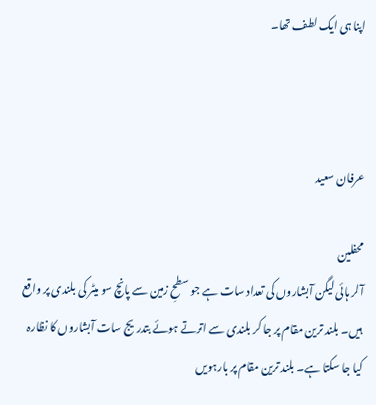اپنا ہی ایک لطف تھا۔



عرفان سعید

محفلین
آلر ہائی لیگن آبشاروں کی تعداد سات ہے جو سطحِ زمین سے پانچ سو میٹر کی بلندی پر واقع ہیں۔ بلند ترین مقام پر جا کر بلندی سے اترتے ہوئے بتدریج سات آبشاروں کا نظارہ کیا جا سکتا ہے۔ بلند ترین مقام پر بارہویں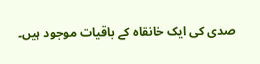صدی کی ایک خانقاہ کے باقیات موجود ہیں۔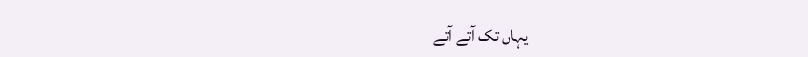یہاں تک آتے آتے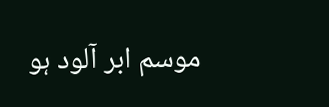موسم ابر آلود ہو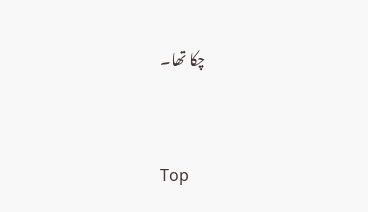چکا تھا۔


Top